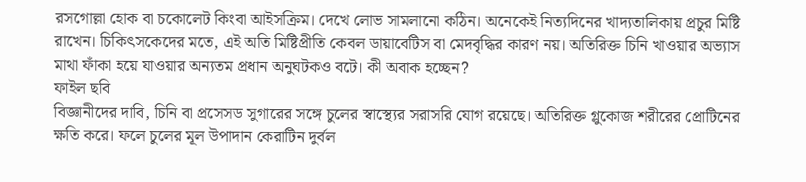রসগোল্লা হোক বা চকোলেট কিংবা আইসক্রিম। দেখে লোভ সামলানো কঠিন। অনেকেই নিত্যদিনের খাদ্যতালিকায় প্রচুর মিষ্টি রাখেন। চিকিৎসকেদের মতে, এই অতি মিষ্টিপ্রীতি কেবল ডায়াবেটিস বা মেদবৃদ্ধির কারণ নয়। অতিরিক্ত চিনি খাওয়ার অভ্যাস মাথা ফাঁকা হয়ে যাওয়ার অন্যতম প্রধান অনুঘটকও বটে। কী অবাক হচ্ছেন?
ফাইল ছবি
বিজ্ঞানীদের দাবি, চিনি বা প্রসেসড সুগারের সঙ্গে চুলের স্বাস্থ্যের সরাসরি যোগ রয়েছে। অতিরিক্ত গ্লুকোজ শরীরের প্রোটিনের ক্ষতি করে। ফলে চুলের মূল উপাদান কেরাটিন দুর্বল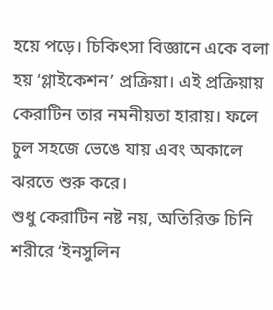হয়ে পড়ে। চিকিৎসা বিজ্ঞানে একে বলা হয় ‘গ্লাইকেশন’ প্রক্রিয়া। এই প্রক্রিয়ায় কেরাটিন তার নমনীয়তা হারায়। ফলে চুল সহজে ভেঙে যায় এবং অকালে ঝরতে শুরু করে।
শুধু কেরাটিন নষ্ট নয়, অতিরিক্ত চিনি শরীরে ‘ইনসুলিন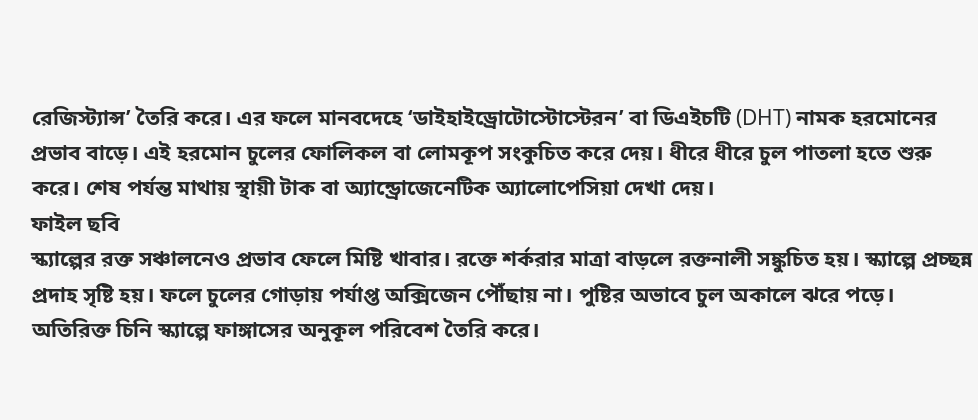রেজিস্ট্যান্স’ তৈরি করে। এর ফলে মানবদেহে ‘ডাইহাইড্রোটোস্টোস্টেরন’ বা ডিএইচটি (DHT) নামক হরমোনের প্রভাব বাড়ে। এই হরমোন চুলের ফোলিকল বা লোমকূপ সংকুচিত করে দেয়। ধীরে ধীরে চুল পাতলা হতে শুরু করে। শেষ পর্যন্ত মাথায় স্থায়ী টাক বা অ্যান্ড্রোজেনেটিক অ্যালোপেসিয়া দেখা দেয়।
ফাইল ছবি
স্ক্যাল্পের রক্ত সঞ্চালনেও প্রভাব ফেলে মিষ্টি খাবার। রক্তে শর্করার মাত্রা বাড়লে রক্তনালী সঙ্কুচিত হয়। স্ক্যাল্পে প্রচ্ছন্ন প্রদাহ সৃষ্টি হয়। ফলে চুলের গোড়ায় পর্যাপ্ত অক্সিজেন পৌঁছায় না। পুষ্টির অভাবে চুল অকালে ঝরে পড়ে।
অতিরিক্ত চিনি স্ক্যাল্পে ফাঙ্গাসের অনুকূল পরিবেশ তৈরি করে।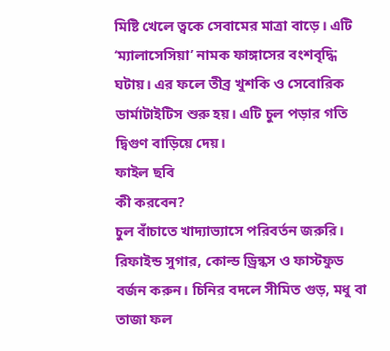মিষ্টি খেলে ত্বকে সেবামের মাত্রা বাড়ে। এটি ‘ম্যালাসেসিয়া’ নামক ফাঙ্গাসের বংশবৃদ্ধি ঘটায়। এর ফলে তীব্র খুশকি ও সেবোরিক ডার্মাটাইটিস শুরু হয়। এটি চুল পড়ার গতি দ্বিগুণ বাড়িয়ে দেয়।
ফাইল ছবি
কী করবেন?
চুল বাঁচাতে খাদ্যাভ্যাসে পরিবর্তন জরুরি। রিফাইন্ড সুগার, কোল্ড ড্রিন্কস ও ফাস্টফুড বর্জন করুন। চিনির বদলে সীমিত গুড়, মধু বা তাজা ফল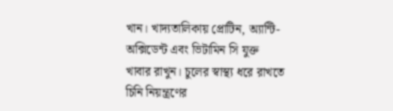খান। খাদ্যতালিকায় প্রোটিন, অ্যান্টি-অক্সিডেন্ট এবং ভিটামিন সি যুক্ত খাবার রাখুন। চুলের স্বাস্থ্য ধরে রাখতে চিনি নিয়ন্ত্রণের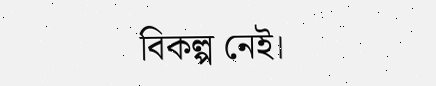বিকল্প নেই।